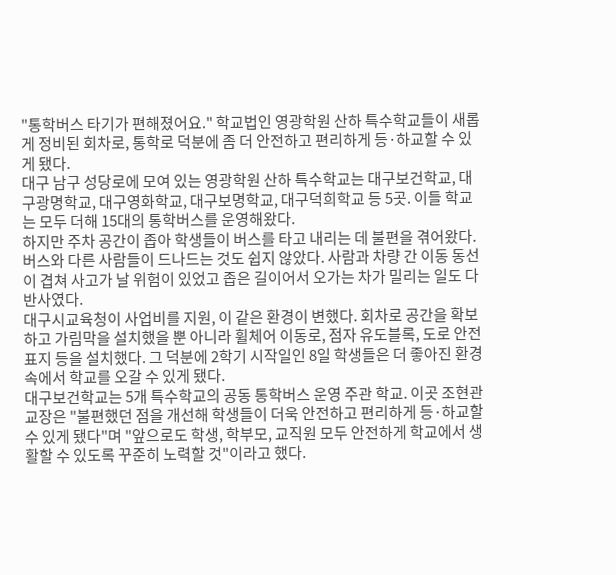"통학버스 타기가 편해졌어요." 학교법인 영광학원 산하 특수학교들이 새롭게 정비된 회차로, 통학로 덕분에 좀 더 안전하고 편리하게 등·하교할 수 있게 됐다.
대구 남구 성당로에 모여 있는 영광학원 산하 특수학교는 대구보건학교, 대구광명학교, 대구영화학교, 대구보명학교, 대구덕희학교 등 5곳. 이들 학교는 모두 더해 15대의 통학버스를 운영해왔다.
하지만 주차 공간이 좁아 학생들이 버스를 타고 내리는 데 불편을 겪어왔다. 버스와 다른 사람들이 드나드는 것도 쉽지 않았다. 사람과 차량 간 이동 동선이 겹쳐 사고가 날 위험이 있었고 좁은 길이어서 오가는 차가 밀리는 일도 다반사였다.
대구시교육청이 사업비를 지원, 이 같은 환경이 변했다. 회차로 공간을 확보하고 가림막을 설치했을 뿐 아니라 휠체어 이동로, 점자 유도블록, 도로 안전 표지 등을 설치했다. 그 덕분에 2학기 시작일인 8일 학생들은 더 좋아진 환경 속에서 학교를 오갈 수 있게 됐다.
대구보건학교는 5개 특수학교의 공동 통학버스 운영 주관 학교. 이곳 조현관 교장은 "불편했던 점을 개선해 학생들이 더욱 안전하고 편리하게 등·하교할 수 있게 됐다"며 "앞으로도 학생, 학부모, 교직원 모두 안전하게 학교에서 생활할 수 있도록 꾸준히 노력할 것"이라고 했다.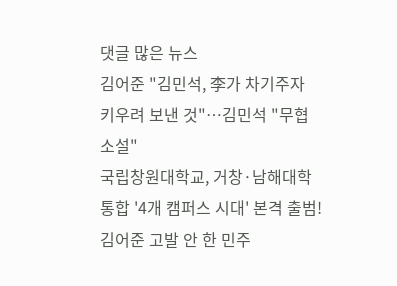댓글 많은 뉴스
김어준 "김민석, 李가 차기주자 키우려 보낸 것"…김민석 "무협소설"
국립창원대학교, 거창·남해대학 통합 '4개 캠퍼스 시대' 본격 출범!
김어준 고발 안 한 민주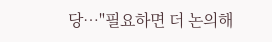당…"필요하면 더 논의해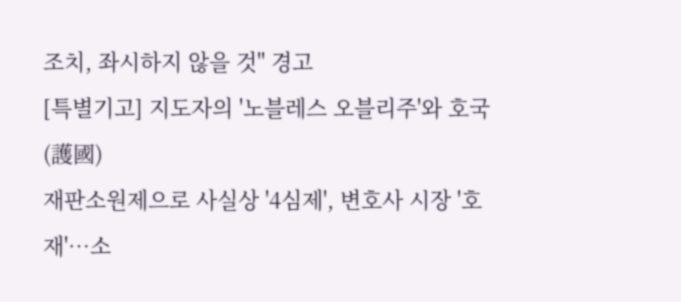조치, 좌시하지 않을 것" 경고
[특별기고] 지도자의 '노블레스 오블리주'와 호국(護國)
재판소원제으로 사실상 '4심제', 변호사 시장 '호재'…소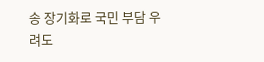송 장기화로 국민 부담 우려도